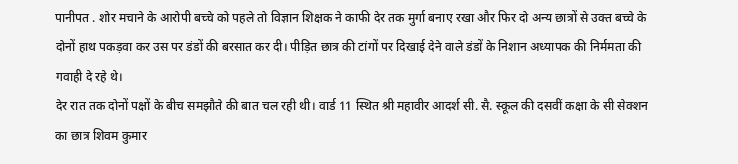पानीपत . शोर मचाने के आरोपी बच्चे को पहले तो विज्ञान शिक्षक ने काफी देर तक मुर्गा बनाए रखा और फिर दो अन्य छात्रों से उक्त बच्चे के दोनों हाथ पकड़वा कर उस पर डंडों की बरसात कर दी। पीड़ित छात्र की टांगों पर दिखाई देने वाले डंडों के निशान अध्यापक की निर्ममता की गवाही दे रहे थे।
देर रात तक दोनों पक्षों के बीच समझौते की बात चल रही थी। वार्ड 11 स्थित श्री महावीर आदर्श सी. सै. स्कूल की दसवीं कक्षा के सी सेक्शन का छात्र शिवम कुमार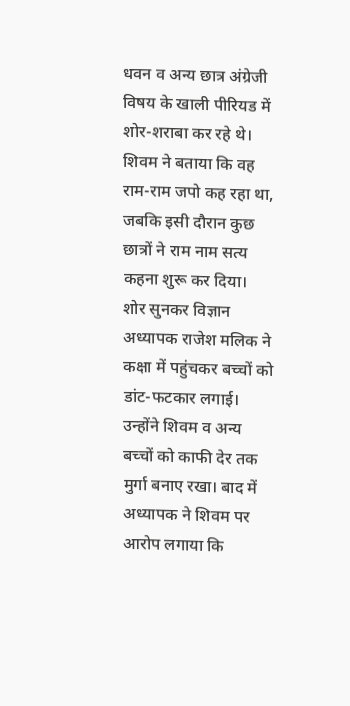धवन व अन्य छात्र अंग्रेजी विषय के खाली पीरियड में शोर-शराबा कर रहे थे। शिवम ने बताया कि वह राम-राम जपो कह रहा था, जबकि इसी दौरान कुछ छात्रों ने राम नाम सत्य कहना शुरू कर दिया।
शोर सुनकर विज्ञान अध्यापक राजेश मलिक ने कक्षा में पहुंचकर बच्चों को डांट-फटकार लगाई। उन्होंने शिवम व अन्य बच्चों को काफी देर तक मुर्गा बनाए रखा। बाद में अध्यापक ने शिवम पर आरोप लगाया कि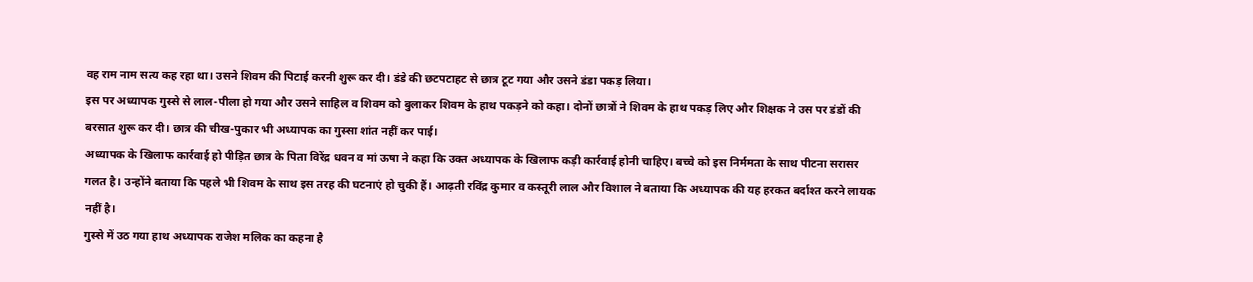वह राम नाम सत्य कह रहा था। उसने शिवम की पिटाई करनी शुरू कर दी। डंडे की छटपटाहट से छात्र टूट गया और उसने डंडा पकड़ लिया।
इस पर अध्यापक गुस्से से लाल-पीला हो गया और उसने साहिल व शिवम को बुलाकर शिवम के हाथ पकड़ने को कहा। दोनों छात्रों ने शिवम के हाथ पकड़ लिए और शिक्षक ने उस पर डंडों की बरसात शुरू कर दी। छात्र की चीख-पुकार भी अध्यापक का गुस्सा शांत नहीं कर पाई।
अध्यापक के खिलाफ कार्रवाई हो पीड़ित छात्र के पिता विरेंद्र धवन व मां ऊषा ने कहा कि उक्त अध्यापक के खिलाफ कड़ी कार्रवाई होनी चाहिए। बच्चे को इस निर्ममता के साथ पीटना सरासर गलत है। उन्होंने बताया कि पहले भी शिवम के साथ इस तरह की घटनाएं हो चुकी हैं। आढ़ती रविंद्र कुमार व कस्तूरी लाल और विशाल ने बताया कि अध्यापक की यह हरकत बर्दाश्त करने लायक नहीं है।
गुस्से में उठ गया हाथ अध्यापक राजेश मलिक का कहना है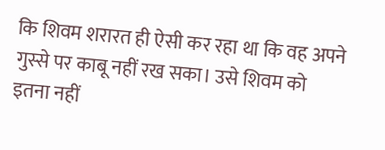कि शिवम शरारत ही ऐसी कर रहा था कि वह अपने गुस्से पर काबू नहीं रख सका। उसे शिवम को इतना नहीं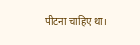पीटना चाहिए था।